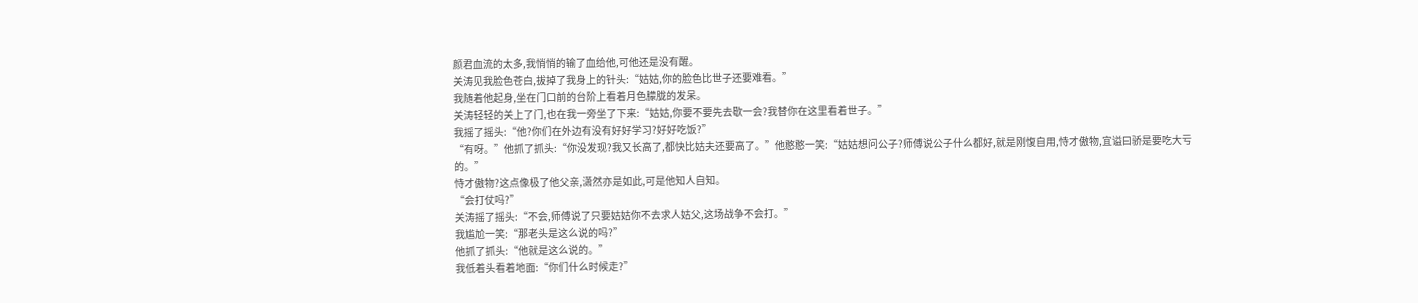颜君血流的太多,我悄悄的输了血给他,可他还是没有醒。
关涛见我脸色苍白,拔掉了我身上的针头:“姑姑,你的脸色比世子还要难看。”
我随着他起身,坐在门口前的台阶上看着月色朦胧的发呆。
关涛轻轻的关上了门,也在我一旁坐了下来:“姑姑,你要不要先去歇一会?我替你在这里看着世子。”
我摇了摇头:“他?你们在外边有没有好好学习?好好吃饭?”
“有呀。”他抓了抓头:“你没发现?我又长高了,都快比姑夫还要高了。”他憨憨一笑:“姑姑想问公子?师傅说公子什么都好,就是刚愎自用,恃才傲物,宜谥曰骄是要吃大亏的。”
恃才傲物?这点像极了他父亲,潇然亦是如此,可是他知人自知。
“会打仗吗?”
关涛摇了摇头:“不会,师傅说了只要姑姑你不去求人姑父,这场战争不会打。”
我尴尬一笑:“那老头是这么说的吗?”
他抓了抓头:“他就是这么说的。”
我低着头看着地面:“你们什么时候走?”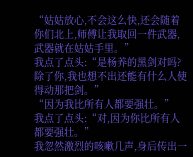“姑姑放心,不会这么快,还会随着你们北上,师傅让我取回一件武器,武器就在姑姑手里。”
我点了点头:“是杨养的黑剑对吗?除了你,我也想不出还能有什么人使得动那把剑。”
“因为我比所有人都要强壮。”
我点了点头:“对,因为你比所有人都要强壮。”
我忽然激烈的咳嗽几声,身后传出一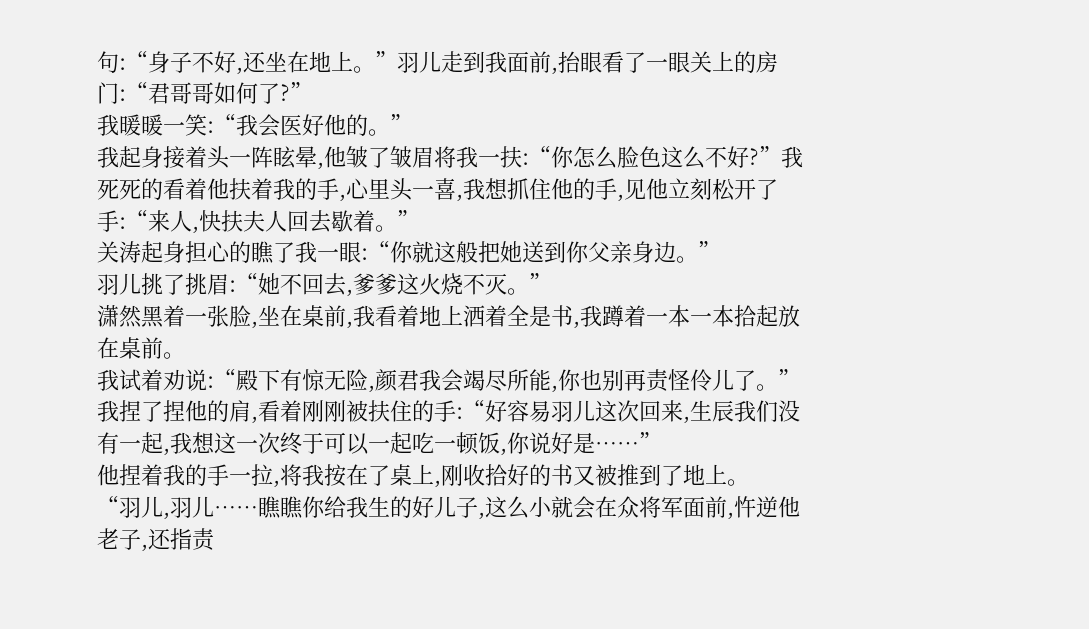句:“身子不好,还坐在地上。”羽儿走到我面前,抬眼看了一眼关上的房门:“君哥哥如何了?”
我暖暖一笑:“我会医好他的。”
我起身接着头一阵眩晕,他皱了皱眉将我一扶:“你怎么脸色这么不好?”我死死的看着他扶着我的手,心里头一喜,我想抓住他的手,见他立刻松开了手:“来人,快扶夫人回去歇着。”
关涛起身担心的瞧了我一眼:“你就这般把她送到你父亲身边。”
羽儿挑了挑眉:“她不回去,爹爹这火烧不灭。”
潇然黑着一张脸,坐在桌前,我看着地上洒着全是书,我蹲着一本一本拾起放在桌前。
我试着劝说:“殿下有惊无险,颜君我会竭尽所能,你也别再责怪伶儿了。”我捏了捏他的肩,看着刚刚被扶住的手:“好容易羽儿这次回来,生辰我们没有一起,我想这一次终于可以一起吃一顿饭,你说好是……”
他捏着我的手一拉,将我按在了桌上,刚收拾好的书又被推到了地上。
“羽儿,羽儿……瞧瞧你给我生的好儿子,这么小就会在众将军面前,忤逆他老子,还指责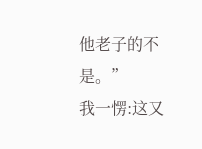他老子的不是。”
我一愣:这又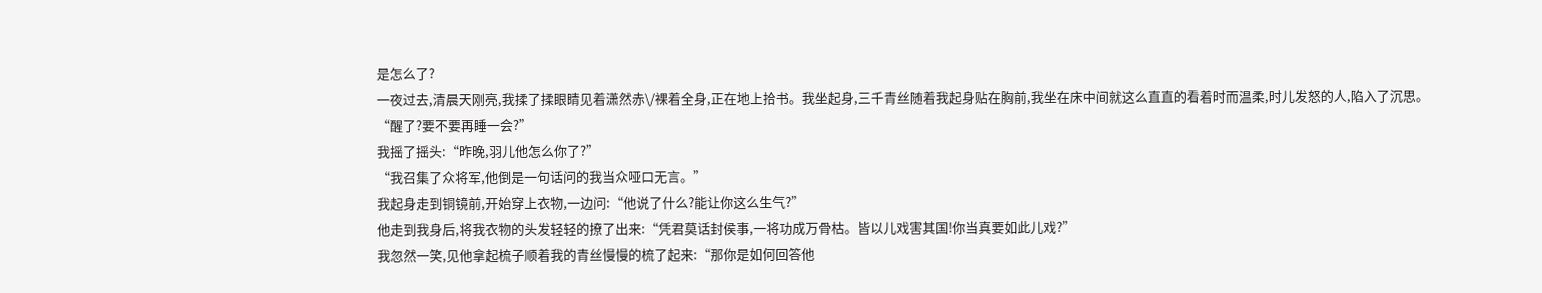是怎么了?
一夜过去,清晨天刚亮,我揉了揉眼睛见着潇然赤\/裸着全身,正在地上拾书。我坐起身,三千青丝随着我起身贴在胸前,我坐在床中间就这么直直的看着时而温柔,时儿发怒的人,陷入了沉思。
“醒了?要不要再睡一会?”
我摇了摇头:“昨晚,羽儿他怎么你了?”
“我召集了众将军,他倒是一句话问的我当众哑口无言。”
我起身走到铜镜前,开始穿上衣物,一边问:“他说了什么?能让你这么生气?”
他走到我身后,将我衣物的头发轻轻的撩了出来:“凭君莫话封侯事,一将功成万骨枯。皆以儿戏害其国!你当真要如此儿戏?”
我忽然一笑,见他拿起梳子顺着我的青丝慢慢的梳了起来:“那你是如何回答他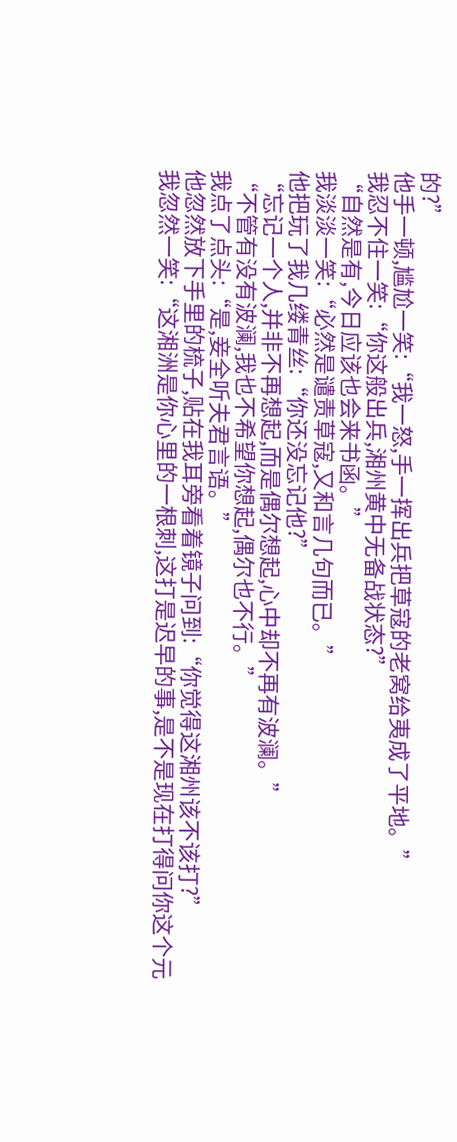的?”
他手一顿,尴尬一笑:“我一怒,手一挥出兵把草寇的老窝给夷成了平地。”
我忍不住一笑:“你这般出兵,湘州黄中无备战状态?”
“自然是有,今日应该也会来书函。”
我淡淡一笑:“必然是谴责草寇,又和言几句而已。”
他把玩了我几缕青丝:“你还没忘记他?”
“忘记一个人,并非不再想起,而是偶尔想起,心中却不再有波澜。”
“不管有没有波澜,我也不希望你想起,偶尔也不行。”
我点了点头:“是,妾全听夫君言语。”
他忽然放下手里的梳子,贴在我耳旁看着镜子问到:“你觉得这湘州该不该打?”
我忽然一笑:“这湘洲是你心里的一根刺,这打是迟早的事,是不是现在打得问你这个元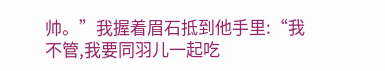帅。”我握着眉石抵到他手里:“我不管,我要同羽儿一起吃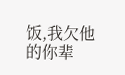饭,我欠他的你辈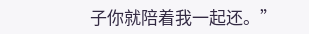子你就陪着我一起还。”